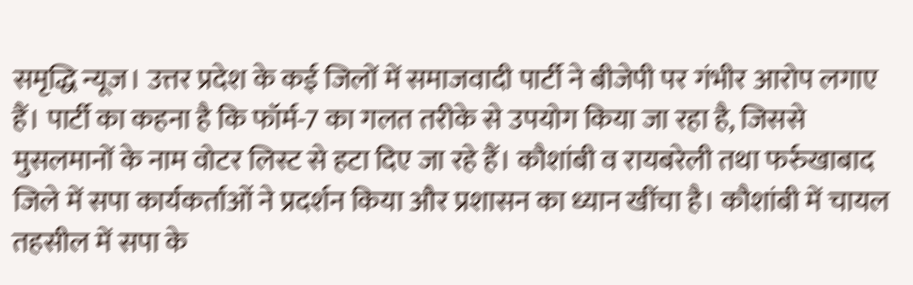समृद्धि न्यूज। उत्तर प्रदेश के कई जिलों में समाजवादी पार्टी ने बीजेपी पर गंभीर आरोप लगाए हैं। पार्टी का कहना है कि फॉर्म-7 का गलत तरीके से उपयोग किया जा रहा है, जिससे मुसलमानों के नाम वोटर लिस्ट से हटा दिए जा रहे हैं। कौशांबी व रायबरेली तथा फर्रुखाबाद जिले में सपा कार्यकर्ताओं ने प्रदर्शन किया और प्रशासन का ध्यान खींचा है। कौशांबी में चायल तहसील में सपा के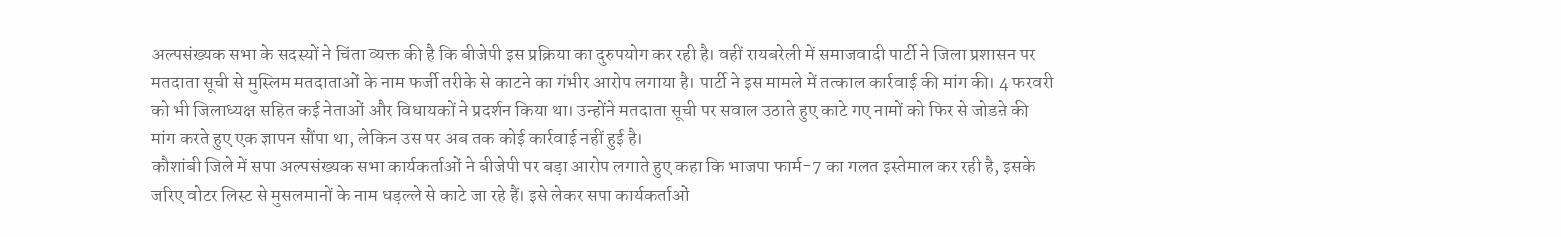अल्पसंख्यक सभा के सदस्यों ने चिंता व्यक्त की है कि बीजेपी इस प्रक्रिया का दुरुपयोग कर रही है। वहीं रायबरेली में समाजवादी पार्टी ने जिला प्रशासन पर मतदाता सूची से मुस्लिम मतदाताओं के नाम फर्जी तरीके से काटने का गंभीर आरोप लगाया है। पार्टी ने इस मामले में तत्काल कार्रवाई की मांग की। 4 फरवरी को भी जिलाध्यक्ष सहित कई नेताओं और विधायकों ने प्रदर्शन किया था। उन्होंने मतदाता सूची पर सवाल उठाते हुए काटे गए नामों को फिर से जोडऩे की मांग करते हुए एक ज्ञापन सौंपा था, लेकिन उस पर अब तक कोई कार्रवाई नहीं हुई है।
कौशांबी जिले में सपा अल्पसंख्यक सभा कार्यकर्ताओं ने बीजेपी पर बड़ा आरोप लगाते हुए कहा कि भाजपा फार्म-7 का गलत इस्तेमाल कर रही है, इसके जरिए वोटर लिस्ट से मुसलमानों के नाम धड़ल्ले से काटे जा रहे हैं। इसे लेकर सपा कार्यकर्ताओं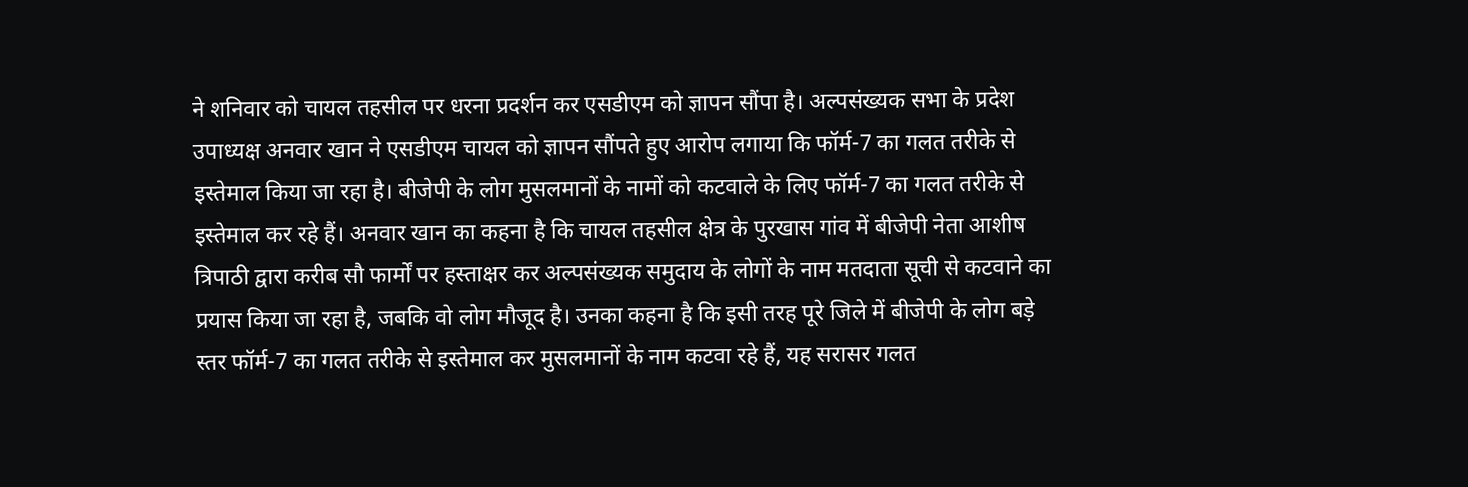ने शनिवार को चायल तहसील पर धरना प्रदर्शन कर एसडीएम को ज्ञापन सौंपा है। अल्पसंख्यक सभा के प्रदेश उपाध्यक्ष अनवार खान ने एसडीएम चायल को ज्ञापन सौंपते हुए आरोप लगाया कि फॉर्म-7 का गलत तरीके से इस्तेमाल किया जा रहा है। बीजेपी के लोग मुसलमानों के नामों को कटवाले के लिए फॉर्म-7 का गलत तरीके से इस्तेमाल कर रहे हैं। अनवार खान का कहना है कि चायल तहसील क्षेत्र के पुरखास गांव में बीजेपी नेता आशीष त्रिपाठी द्वारा करीब सौ फार्मों पर हस्ताक्षर कर अल्पसंख्यक समुदाय के लोगों के नाम मतदाता सूची से कटवाने का प्रयास किया जा रहा है, जबकि वो लोग मौजूद है। उनका कहना है कि इसी तरह पूरे जिले में बीजेपी के लोग बड़े स्तर फॉर्म-7 का गलत तरीके से इस्तेमाल कर मुसलमानों के नाम कटवा रहे हैं, यह सरासर गलत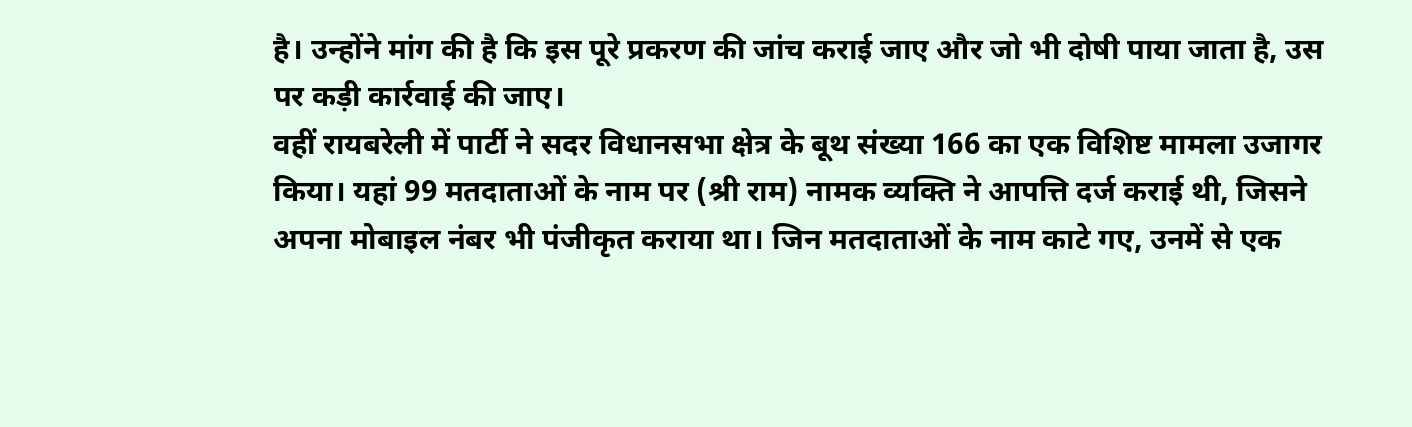है। उन्होंने मांग की है कि इस पूरे प्रकरण की जांच कराई जाए और जो भी दोषी पाया जाता है, उस पर कड़ी कार्रवाई की जाए।
वहीं रायबरेली में पार्टी ने सदर विधानसभा क्षेत्र के बूथ संख्या 166 का एक विशिष्ट मामला उजागर किया। यहां 99 मतदाताओं के नाम पर (श्री राम) नामक व्यक्ति ने आपत्ति दर्ज कराई थी, जिसने अपना मोबाइल नंबर भी पंजीकृत कराया था। जिन मतदाताओं के नाम काटे गए, उनमें से एक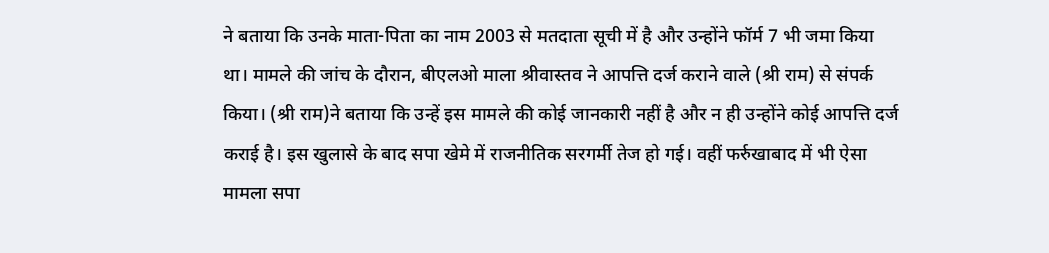ने बताया कि उनके माता-पिता का नाम 2003 से मतदाता सूची में है और उन्होंने फॉर्म 7 भी जमा किया था। मामले की जांच के दौरान, बीएलओ माला श्रीवास्तव ने आपत्ति दर्ज कराने वाले (श्री राम) से संपर्क किया। (श्री राम)ने बताया कि उन्हें इस मामले की कोई जानकारी नहीं है और न ही उन्होंने कोई आपत्ति दर्ज कराई है। इस खुलासे के बाद सपा खेमे में राजनीतिक सरगर्मी तेज हो गई। वहीं फर्रुखाबाद में भी ऐसा मामला सपा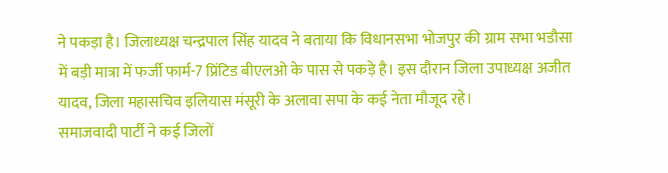ने पकड़ा है। जिलाध्यक्ष चन्द्रपाल सिंह यादव ने बताया कि विधानसभा भोजपुर की ग्राम सभा भडौसा में बड़ी मात्रा में फर्जी फार्म-7 प्रिंटिड बीएलओ के पास से पकड़े है। इस दौरान जिला उपाध्यक्ष अजीत यादव, जिला महासचिव इलियास मंसूरी के अलावा सपा के कई नेता मौजूद रहे।
समाजवादी पार्टी ने कई जिलों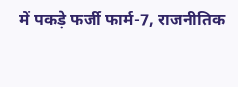में पकड़े फर्जी फार्म-7, राजनीतिक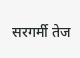सरगर्मी तेज